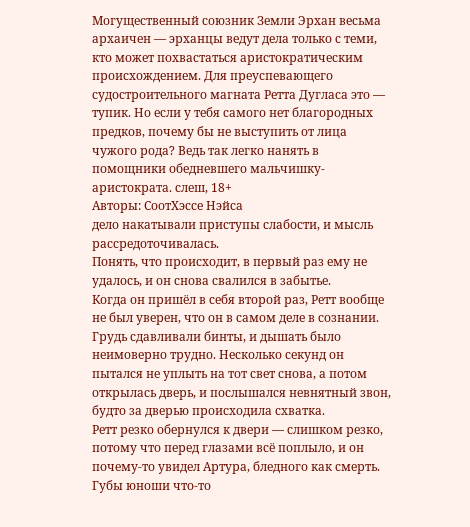Могущественный союзник Земли Эрхан весьма архаичен — эрханцы ведут дела только с теми, кто может похвастаться аристократическим происхождением. Для преуспевающего судостроительного магната Ретта Дугласа это — тупик. Но если у тебя самого нет благородных предков, почему бы не выступить от лица чужого рода? Ведь так легко нанять в помощники обедневшего мальчишку-аристократа. слеш, 18+
Авторы: СоотХэссе Нэйса
дело накатывали приступы слабости, и мысль рассредоточивалась.
Понять, что происходит, в первый раз ему не удалось, и он снова свалился в забытье.
Когда он пришёл в себя второй раз, Ретт вообще не был уверен, что он в самом деле в сознании. Грудь сдавливали бинты, и дышать было неимоверно трудно. Несколько секунд он пытался не уплыть на тот свет снова, а потом открылась дверь, и послышался невнятный звон, будто за дверью происходила схватка.
Ретт резко обернулся к двери — слишком резко, потому что перед глазами всё поплыло, и он почему-то увидел Артура, бледного как смерть. Губы юноши что-то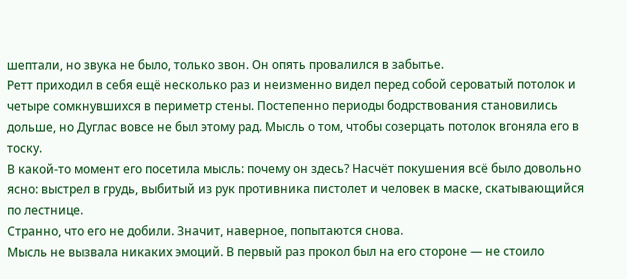шептали, но звука не было, только звон. Он опять провалился в забытье.
Ретт приходил в себя ещё несколько раз и неизменно видел перед собой сероватый потолок и четыре сомкнувшихся в периметр стены. Постепенно периоды бодрствования становились дольше, но Дуглас вовсе не был этому рад. Мысль о том, чтобы созерцать потолок вгоняла его в тоску.
В какой-то момент его посетила мысль: почему он здесь? Насчёт покушения всё было довольно ясно: выстрел в грудь, выбитый из рук противника пистолет и человек в маске, скатывающийся по лестнице.
Странно, что его не добили. Значит, наверное, попытаются снова.
Мысль не вызвала никаких эмоций. В первый раз прокол был на его стороне — не стоило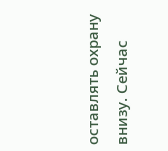оставлять охрану внизу. Сейчас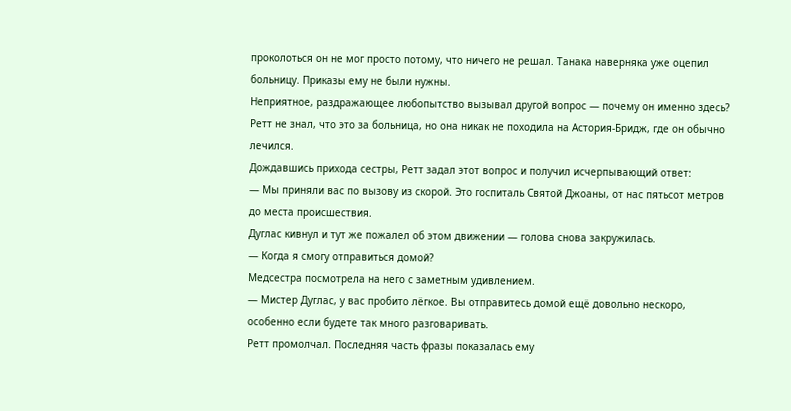проколоться он не мог просто потому, что ничего не решал. Танака наверняка уже оцепил больницу. Приказы ему не были нужны.
Неприятное, раздражающее любопытство вызывал другой вопрос — почему он именно здесь?
Ретт не знал, что это за больница, но она никак не походила на Астория-Бридж, где он обычно лечился.
Дождавшись прихода сестры, Ретт задал этот вопрос и получил исчерпывающий ответ:
— Мы приняли вас по вызову из скорой. Это госпиталь Святой Джоаны, от нас пятьсот метров до места происшествия.
Дуглас кивнул и тут же пожалел об этом движении — голова снова закружилась.
— Когда я смогу отправиться домой?
Медсестра посмотрела на него с заметным удивлением.
— Мистер Дуглас, у вас пробито лёгкое. Вы отправитесь домой ещё довольно нескоро, особенно если будете так много разговаривать.
Ретт промолчал. Последняя часть фразы показалась ему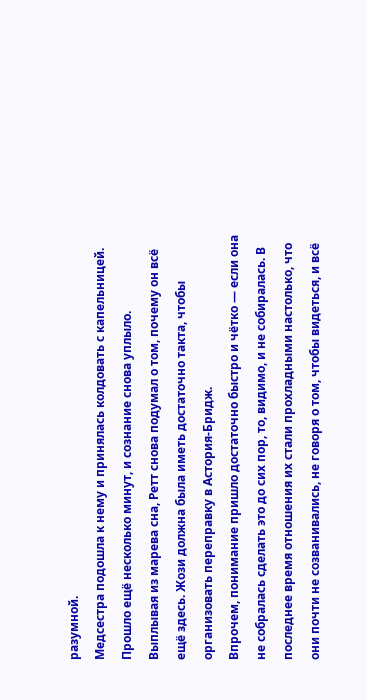разумной.
Медсестра подошла к нему и принялась колдовать с капельницей.
Прошло ещё несколько минут, и сознание снова уплыло.
Выплывая из марева сна, Ретт снова подумал о том, почему он всё ещё здесь. Жози должна была иметь достаточно такта, чтобы организовать переправку в Астория-Бридж.
Впрочем, понимание пришло достаточно быстро и чётко — если она не собралась сделать это до сих пор, то, видимо, и не собиралась. В последнее время отношения их стали прохладными настолько, что они почти не созванивались, не говоря о том, чтобы видеться, и всё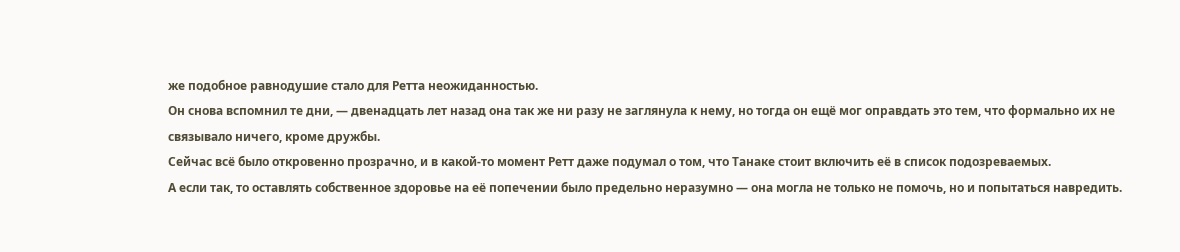же подобное равнодушие стало для Ретта неожиданностью.
Он снова вспомнил те дни, — двенадцать лет назад она так же ни разу не заглянула к нему, но тогда он ещё мог оправдать это тем, что формально их не связывало ничего, кроме дружбы.
Сейчас всё было откровенно прозрачно, и в какой-то момент Ретт даже подумал о том, что Танаке стоит включить её в список подозреваемых.
А если так, то оставлять собственное здоровье на её попечении было предельно неразумно — она могла не только не помочь, но и попытаться навредить.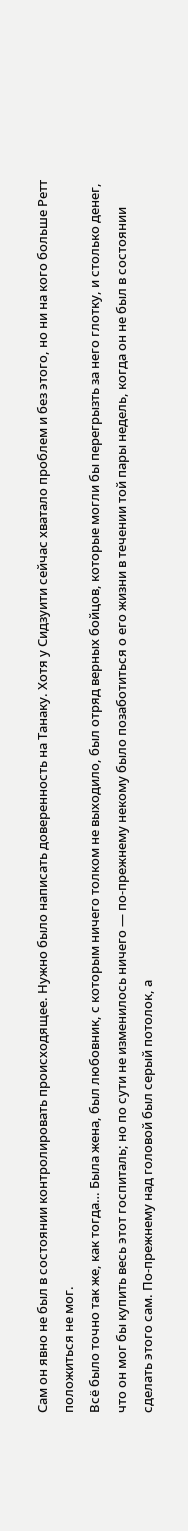Сам он явно не был в состоянии контролировать происходящее. Нужно было написать доверенность на Танаку. Хотя у Сидзуити сейчас хватало проблем и без этого, но ни на кого больше Ретт положиться не мог.
Всё было точно так же, как тогда… Была жена, был любовник, с которым ничего толком не выходило, был отряд верных бойцов, которые могли бы перегрызть за него глотку, и столько денег, что он мог бы купить весь этот госпиталь; но по сути не изменилось ничего — по-прежнему некому было позаботиться о его жизни в течении той пары недель, когда он не был в состоянии сделать этого сам. По-прежнему над головой был серый потолок, а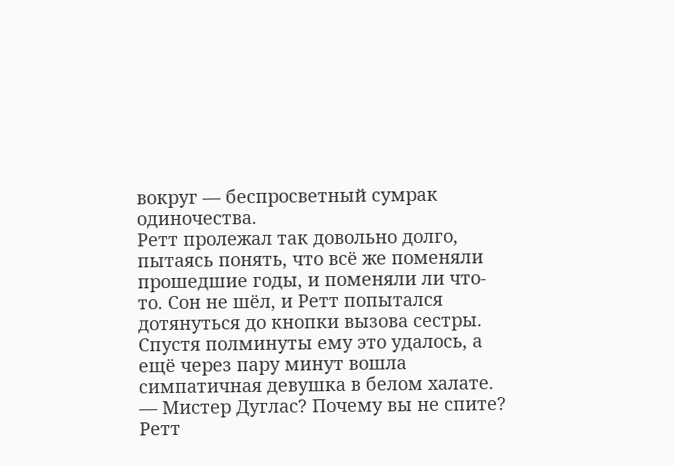вокруг — беспросветный сумрак одиночества.
Ретт пролежал так довольно долго, пытаясь понять, что всё же поменяли прошедшие годы, и поменяли ли что-то. Сон не шёл, и Ретт попытался дотянуться до кнопки вызова сестры. Спустя полминуты ему это удалось, а ещё через пару минут вошла симпатичная девушка в белом халате.
— Мистер Дуглас? Почему вы не спите?
Ретт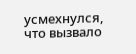усмехнулся, что вызвало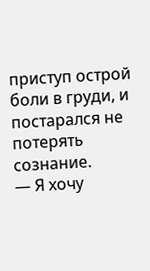приступ острой боли в груди, и постарался не потерять сознание.
— Я хочу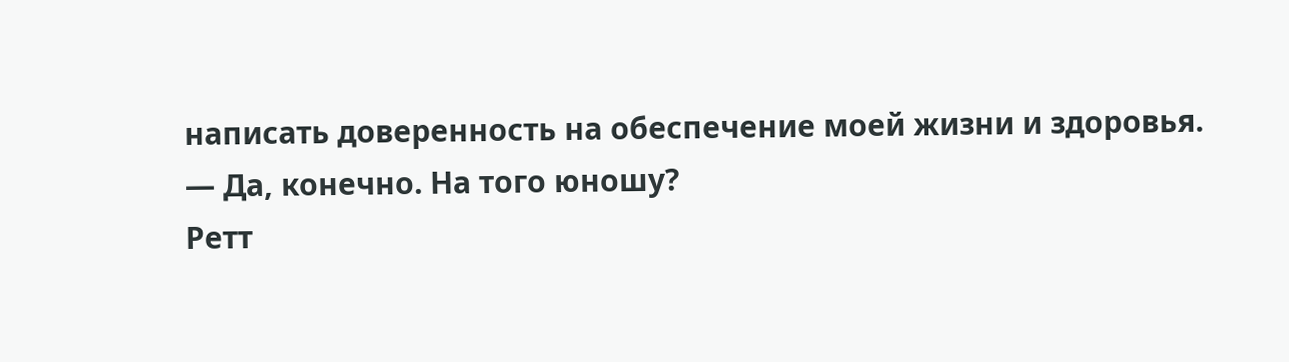написать доверенность на обеспечение моей жизни и здоровья.
— Да, конечно. На того юношу?
Ретт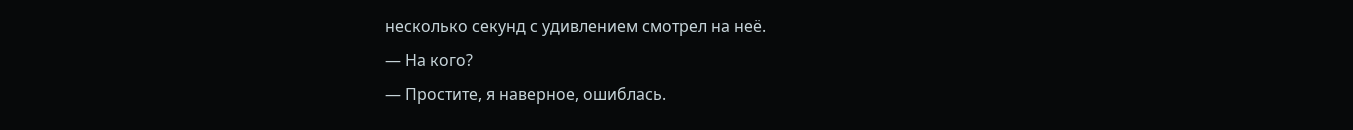несколько секунд с удивлением смотрел на неё.
— На кого?
— Простите, я наверное, ошиблась.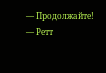— Продолжайте! — Ретт